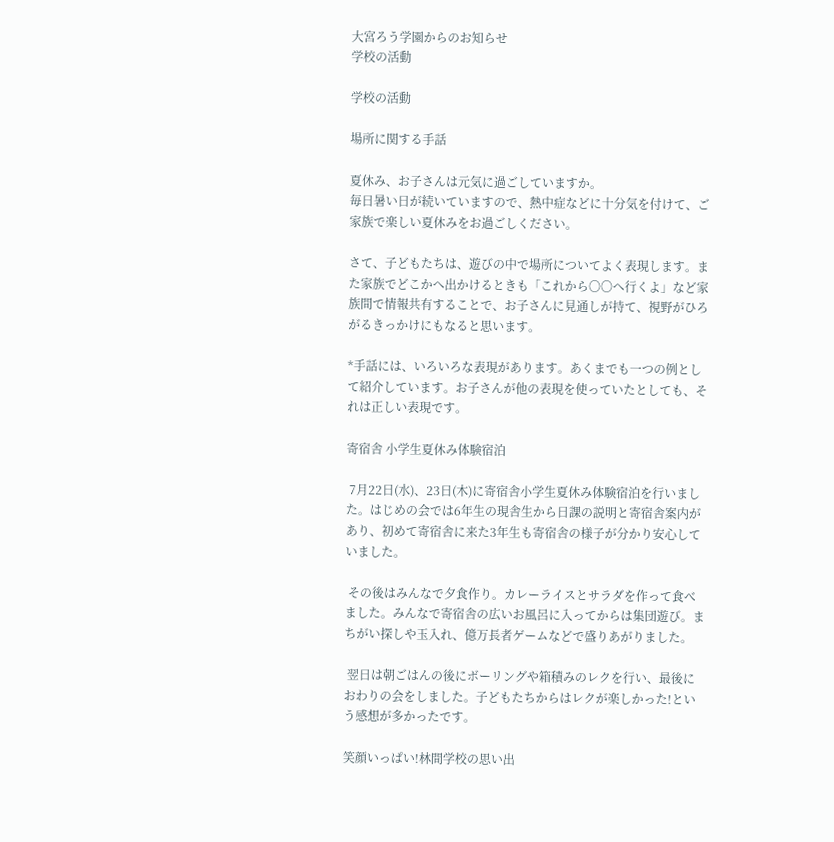大宮ろう学園からのお知らせ
学校の活動

学校の活動

場所に関する手話

夏休み、お子さんは元気に過ごしていますか。
毎日暑い日が続いていますので、熱中症などに十分気を付けて、ご家族で楽しい夏休みをお過ごしください。

さて、子どもたちは、遊びの中で場所についてよく表現します。また家族でどこかへ出かけるときも「これから〇〇へ行くよ」など家族間で情報共有することで、お子さんに見通しが持て、視野がひろがるきっかけにもなると思います。

*手話には、いろいろな表現があります。あくまでも一つの例として紹介しています。お子さんが他の表現を使っていたとしても、それは正しい表現です。

寄宿舎 小学生夏休み体験宿泊

 7月22日(水)、23日(木)に寄宿舎小学生夏休み体験宿泊を行いました。はじめの会では6年生の現舎生から日課の説明と寄宿舎案内があり、初めて寄宿舎に来た3年生も寄宿舎の様子が分かり安心していました。

 その後はみんなで夕食作り。カレーライスとサラダを作って食べました。みんなで寄宿舎の広いお風呂に入ってからは集団遊び。まちがい探しや玉入れ、億万長者ゲームなどで盛りあがりました。

 翌日は朝ごはんの後にボーリングや箱積みのレクを行い、最後におわりの会をしました。子どもたちからはレクが楽しかった!という感想が多かったです。

笑顔いっぱい!林間学校の思い出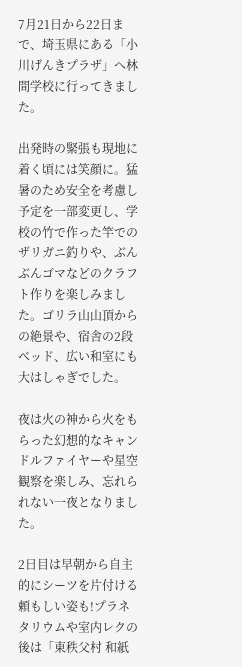7月21日から22日まで、埼玉県にある「小川げんきプラザ」へ林間学校に行ってきました。

出発時の緊張も現地に着く頃には笑顔に。猛暑のため安全を考慮し予定を一部変更し、学校の竹で作った竿でのザリガニ釣りや、ぶんぶんゴマなどのクラフト作りを楽しみました。ゴリラ山山頂からの絶景や、宿舎の2段ベッド、広い和室にも大はしゃぎでした。

夜は火の神から火をもらった幻想的なキャンドルファイヤーや星空観察を楽しみ、忘れられない一夜となりました。

2日目は早朝から自主的にシーツを片付ける頼もしい姿も!プラネタリウムや室内レクの後は「東秩父村 和紙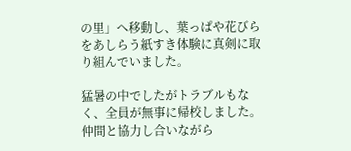の里」へ移動し、葉っぱや花びらをあしらう紙すき体験に真剣に取り組んでいました。

猛暑の中でしたがトラブルもなく、全員が無事に帰校しました。仲間と協力し合いながら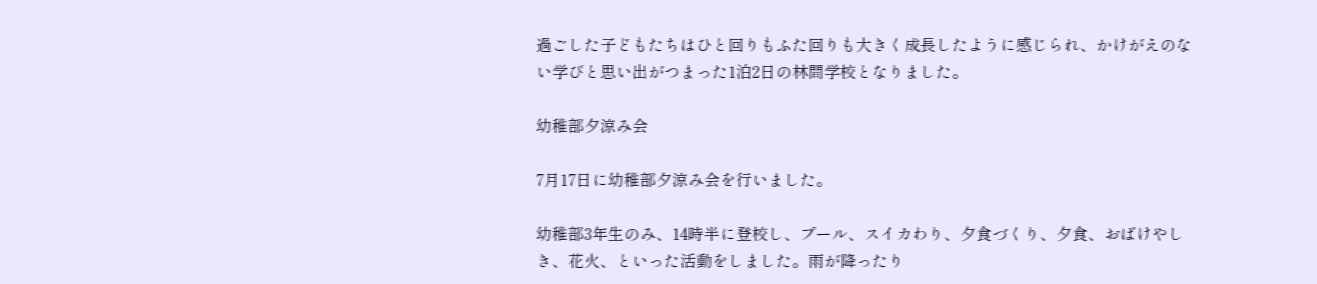過ごした子どもたちはひと回りもふた回りも大きく成長したように感じられ、かけがえのない学びと思い出がつまった1泊2日の林間学校となりました。

幼稚部夕涼み会

7月17日に幼稚部夕涼み会を行いました。

幼稚部3年生のみ、14時半に登校し、プール、スイカわり、夕食づくり、夕食、おばけやしき、花火、といった活動をしました。雨が降ったり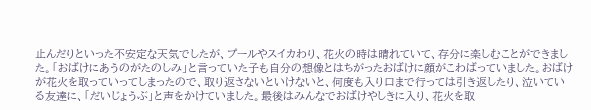止んだりといった不安定な天気でしたが、プールやスイカわり、花火の時は晴れていて、存分に楽しむことができました。「おばけにあうのがたのしみ」と言っていた子も自分の想像とはちがったおばけに顔がこわばっていました。おばけが花火を取っていってしまったので、取り返さないといけないと、何度も入り口まで行っては引き返したり、泣いている友達に、「だいじょうぶ」と声をかけていました。最後はみんなでおばけやしきに入り、花火を取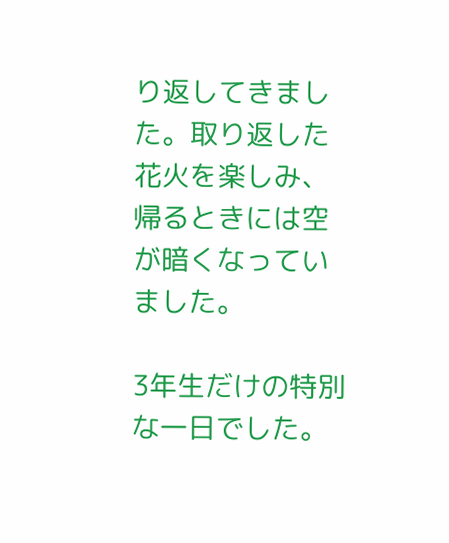り返してきました。取り返した花火を楽しみ、帰るときには空が暗くなっていました。

3年生だけの特別な一日でした。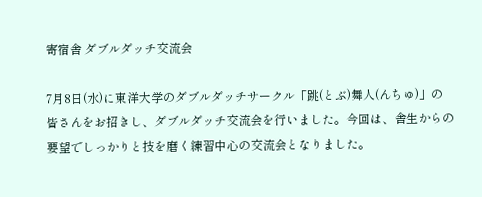寄宿舎 ダブルダッチ交流会

7月8日(水)に東洋大学のダブルダッチサークル「跳(とぶ)舞人(んちゅ)」の皆さんをお招きし、ダブルダッチ交流会を行いました。今回は、舎生からの要望でしっかりと技を磨く練習中心の交流会となりました。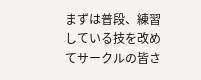まずは普段、練習している技を改めてサークルの皆さ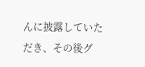んに披露していただき、その後グ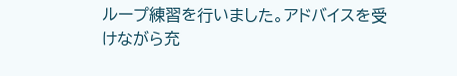ループ練習を行いました。アドバイスを受けながら充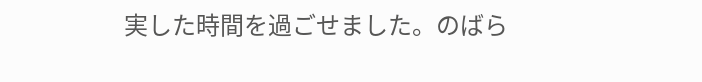実した時間を過ごせました。のばら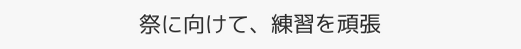祭に向けて、練習を頑張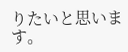りたいと思います。